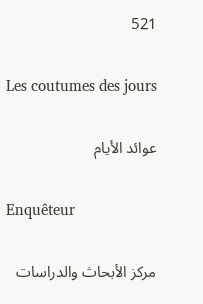521

Les coutumes des jours

عوائد الأيام

Enquêteur

مركز الأبحاث والدراسات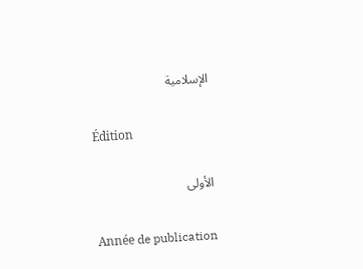الإسلامية

Édition

الأولى

Année de publication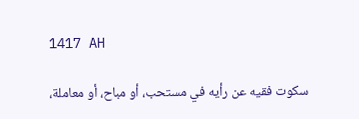1417 AH

سكوت فقيه عن رأيه في مستحب، أو مباح، أو معاملة،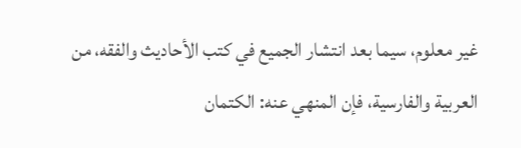غير معلوم، سيما بعد انتشار الجميع في كتب الأحاديث والفقه، من العربية والفارسية، فإن المنهي عنه: الكتمان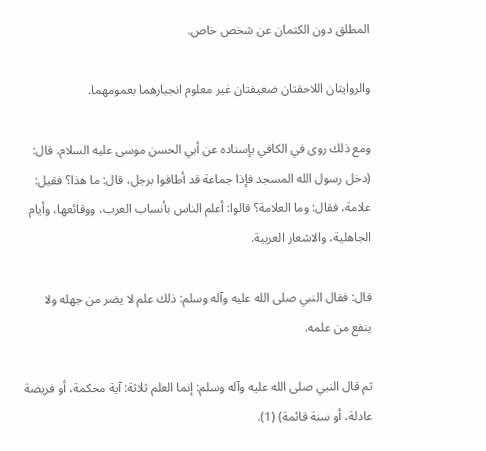المطلق دون الكتمان عن شخص خاص.

والروايتان اللاحقتان ضعيفتان غير معلوم انجبارهما بعمومهما.

ومع ذلك روى في الكافي بإسناده عن أبي الحسن موسى عليه السلام، قال: (دخل رسول الله المسجد فإذا جماعة قد أطافوا برجل، قال: ما هذا؟ فقيل: علامة، فقال: وما العلامة؟ قالوا: أعلم الناس بأنساب العرب، ووقائعها، وأيام الجاهلية، والاشعار العربية.

قال: فقال النبي صلى الله عليه وآله وسلم: ذلك علم لا يضر من جهله ولا ينفع من علمه.

ثم قال النبي صلى الله عليه وآله وسلم: إنما العلم ثلاثة: آية محكمة، أو فريضة عادلة، أو سنة قائمة) (1).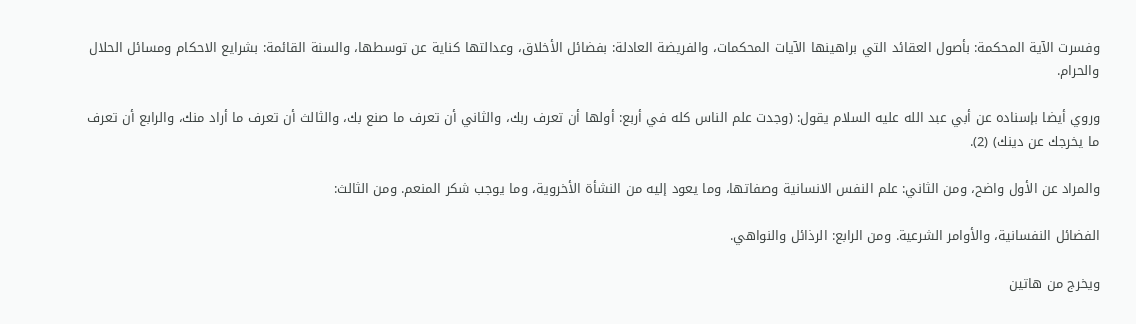وفسرت الآية المحكمة: بأصول العقائد التي براهينها الآيات المحكمات، والفريضة العادلة: بفضائل الأخلاق، وعدالتها كناية عن توسطها، والسنة القائمة: بشرايع الاحكام ومسائل الحلال والحرام.

وروي أيضا بإسناده عن أبي عبد الله عليه السلام يقول: (وجدت علم الناس كله في أربع: أولها أن تعرف ربك، والثاني أن تعرف ما صنع بك، والثالث أن تعرف ما أراد منك، والرابع أن تعرف ما يخرجك عن دينك) (2).

والمراد عن الأول واضح، ومن الثاني: علم النفس الانسانية وصفاتها، وما يعود إليه من النشأة الأخروية، وما يوجب شكر المنعم. ومن الثالث:

الفضائل النفسانية، والأوامر الشرعية. ومن الرابع: الرذائل والنواهي.

ويخرج من هاتين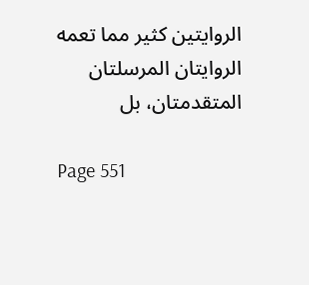الروايتين كثير مما تعمه الروايتان المرسلتان المتقدمتان، بل

Page 551